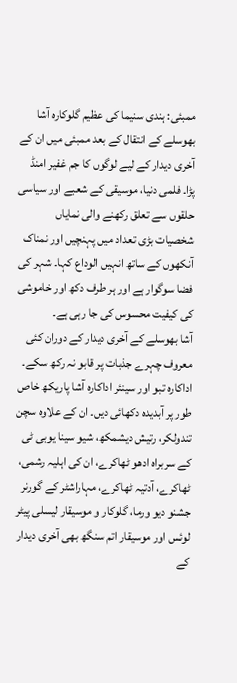ممبئی: ہندی سنیما کی عظیم گلوکارہ آشا بھوسلے کے انتقال کے بعد ممبئی میں ان کے آخری دیدار کے لیے لوگوں کا جم غفیر امنڈ پڑا۔ فلمی دنیا، موسیقی کے شعبے اور سیاسی حلقوں سے تعلق رکھنے والی نمایاں شخصیات بڑی تعداد میں پہنچیں اور نمناک آنکھوں کے ساتھ انہیں الوداع کہا۔ شہر کی فضا سوگوار ہے اور ہر طرف دکھ اور خاموشی کی کیفیت محسوس کی جا رہی ہے۔
آشا بھوسلے کے آخری دیدار کے دوران کئی معروف چہرے جذبات پر قابو نہ رکھ سکے۔ اداکارہ تبو اور سینئر اداکارہ آشا پاریکھ خاص طور پر آبدیدہ دکھائی دیں۔ ان کے علاوہ سچن تندولکر، رتیش دیشمکھ، شیو سینا یوبی ٹی کے سربراہ ادھو ٹھاکرے، ان کی اہلیہ رشمی، ٹھاکرے، آدتیہ ٹھاکرے، مہاراشٹر کے گورنر جشنو دیو ورما، گلوکار و موسیقار لیسلی پیٹر لوئس اور موسیقار اتم سنگھ بھی آخری دیدار کے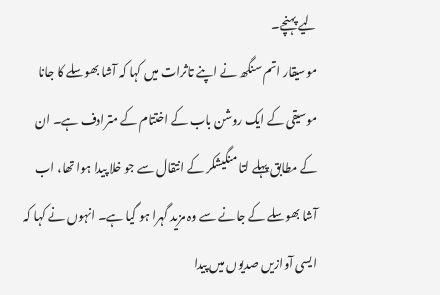لیے پہنچے۔
موسیقار اتم سنگھ نے اپنے تاثرات میں کہا کہ آشا بھوسلے کا جانا موسیقی کے ایک روشن باب کے اختتام کے مترادف ہے۔ ان کے مطابق پہلے لتا منگیشکر کے انتقال سے جو خلا پیدا ہوا تھا، اب آشا بھوسلے کے جانے سے وہ مزید گہرا ہو گیا ہے۔ انہوں نے کہا کہ ایسی آوازیں صدیوں میں پیدا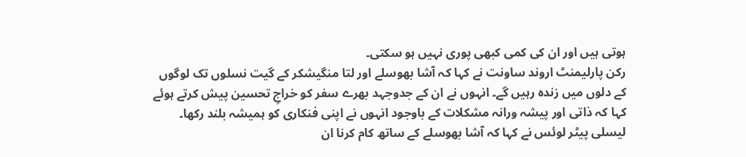ہوتی ہیں اور ان کی کمی کبھی پوری نہیں ہو سکتی۔
رکن پارلیمنٹ اروند ساونت نے کہا کہ آشا بھوسلے اور لتا منگیشکر کے گیت نسلوں تک لوگوں کے دلوں میں زندہ رہیں گے۔ انہوں نے ان کے جدوجہد بھرے سفر کو خراجِ تحسین پیش کرتے ہوئے کہا کہ ذاتی اور پیشہ ورانہ مشکلات کے باوجود انہوں نے اپنی فنکاری کو ہمیشہ بلند رکھا۔
لیسلی پیٹر لوئس نے کہا کہ آشا بھوسلے کے ساتھ کام کرنا ان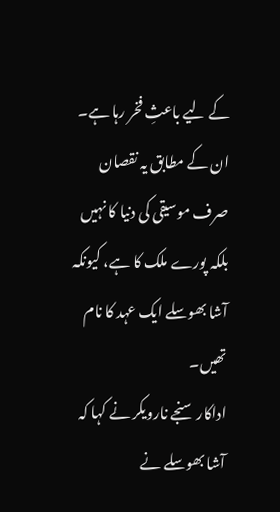کے لیے باعثِ فخر رہا ہے۔ ان کے مطابق یہ نقصان صرف موسیقی کی دنیا کا نہیں بلکہ پورے ملک کا ہے، کیونکہ آشا بھوسلے ایک عہد کا نام تھیں۔
اداکار سنجے نارویکر نے کہا کہ آشا بھوسلے نے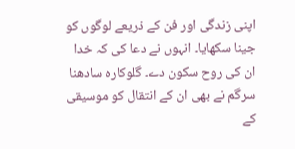اپنی زندگی اور فن کے ذریعے لوگوں کو جینا سکھایا۔ انہوں نے دعا کی کہ خدا ان کی روح سکون دے۔ گلوکارہ سادھنا سرگم نے بھی ان کے انتقال کو موسیقی کے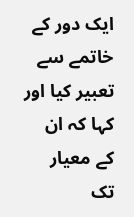ایک دور کے خاتمے سے تعبیر کیا اور کہا کہ ان کے معیار تک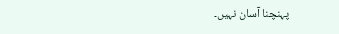پہنچنا آسان نہیں۔